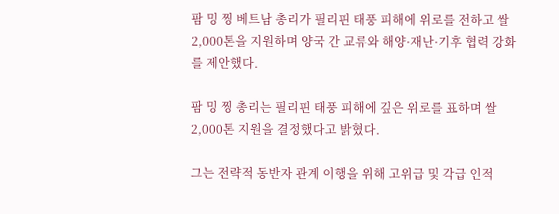팜 밍 찡 베트남 총리가 필리핀 태풍 피해에 위로를 전하고 쌀 2,000톤을 지원하며 양국 간 교류와 해양·재난·기후 협력 강화를 제안했다.

팜 밍 찡 총리는 필리핀 태풍 피해에 깊은 위로를 표하며 쌀 2,000톤 지원을 결정했다고 밝혔다.

그는 전략적 동반자 관계 이행을 위해 고위급 및 각급 인적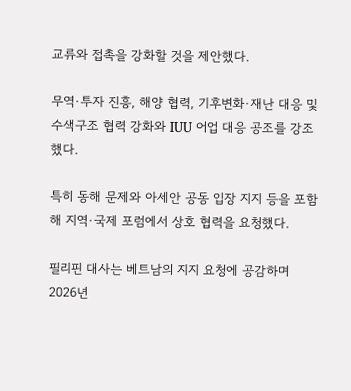교류와 접촉을 강화할 것을 제안했다.

무역·투자 진흥, 해양 협력, 기후변화·재난 대응 및 수색구조 협력 강화와 IUU 어업 대응 공조를 강조했다.

특히 동해 문제와 아세안 공동 입장 지지 등을 포함해 지역·국제 포럼에서 상호 협력을 요청했다.

필리핀 대사는 베트남의 지지 요청에 공감하며 2026년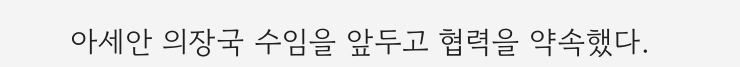아세안 의장국 수임을 앞두고 협력을 약속했다.